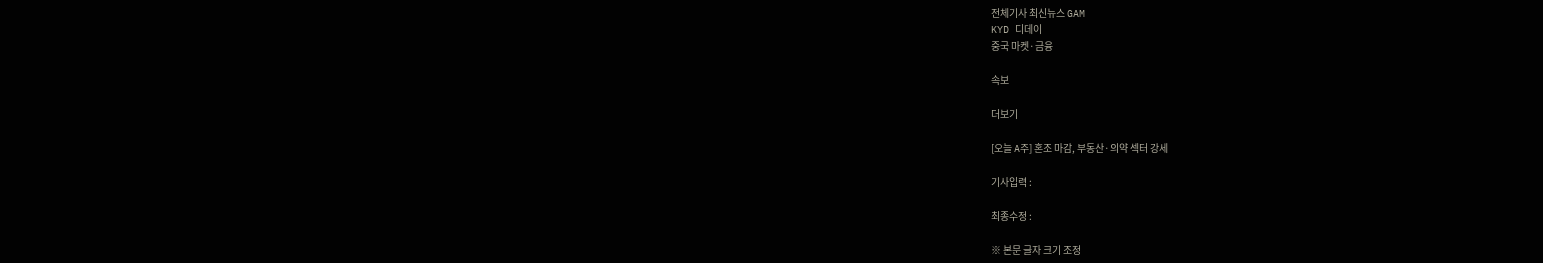전체기사 최신뉴스 GAM
KYD 디데이
중국 마켓·금융

속보

더보기

[오늘 A주] 혼조 마감, 부동산·의약 섹터 강세

기사입력 :

최종수정 :

※ 본문 글자 크기 조정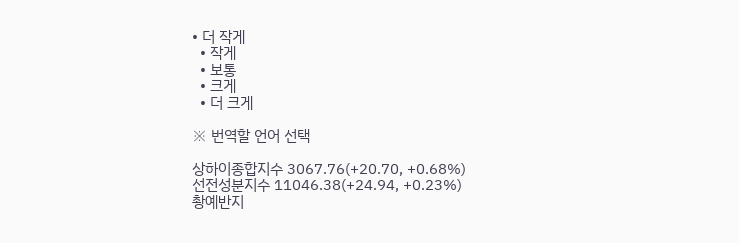• 더 작게
  • 작게
  • 보통
  • 크게
  • 더 크게

※ 번역할 언어 선택

상하이종합지수 3067.76(+20.70, +0.68%)
선전성분지수 11046.38(+24.94, +0.23%)
촹예반지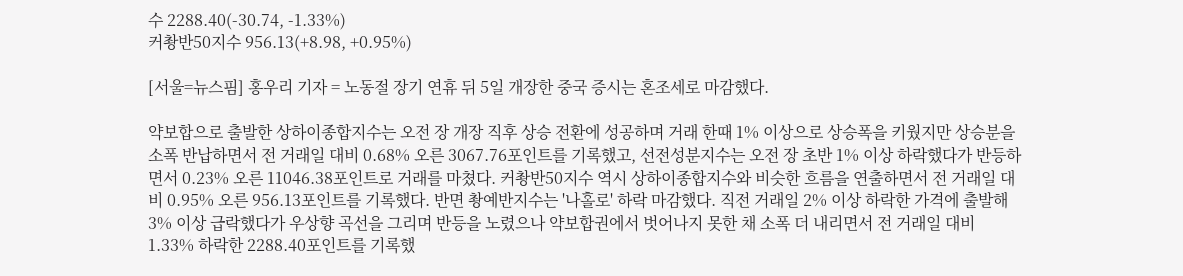수 2288.40(-30.74, -1.33%)
커촹반50지수 956.13(+8.98, +0.95%)

[서울=뉴스핌] 홍우리 기자 = 노동절 장기 연휴 뒤 5일 개장한 중국 증시는 혼조세로 마감했다.

약보합으로 출발한 상하이종합지수는 오전 장 개장 직후 상승 전환에 성공하며 거래 한때 1% 이상으로 상승폭을 키웠지만 상승분을 소폭 반납하면서 전 거래일 대비 0.68% 오른 3067.76포인트를 기록했고, 선전성분지수는 오전 장 초반 1% 이상 하락했다가 반등하면서 0.23% 오른 11046.38포인트로 거래를 마쳤다. 커촹반50지수 역시 상하이종합지수와 비슷한 흐름을 연출하면서 전 거래일 대비 0.95% 오른 956.13포인트를 기록했다. 반면 촹예반지수는 '나홀로' 하락 마감했다. 직전 거래일 2% 이상 하락한 가격에 출발해 3% 이상 급락했다가 우상향 곡선을 그리며 반등을 노렸으나 약보합권에서 벗어나지 못한 채 소폭 더 내리면서 전 거래일 대비 1.33% 하락한 2288.40포인트를 기록했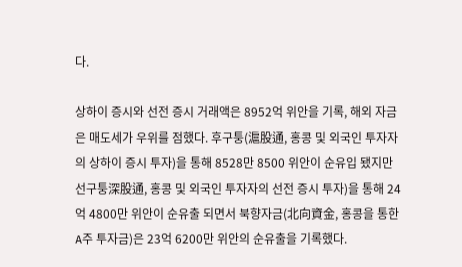다.

상하이 증시와 선전 증시 거래액은 8952억 위안을 기록, 해외 자금은 매도세가 우위를 점했다. 후구퉁(滬股通, 홍콩 및 외국인 투자자의 상하이 증시 투자)을 통해 8528만 8500 위안이 순유입 됐지만 선구퉁深股通, 홍콩 및 외국인 투자자의 선전 증시 투자)을 통해 24억 4800만 위안이 순유출 되면서 북향자금(北向資金, 홍콩을 통한 A주 투자금)은 23억 6200만 위안의 순유출을 기록했다.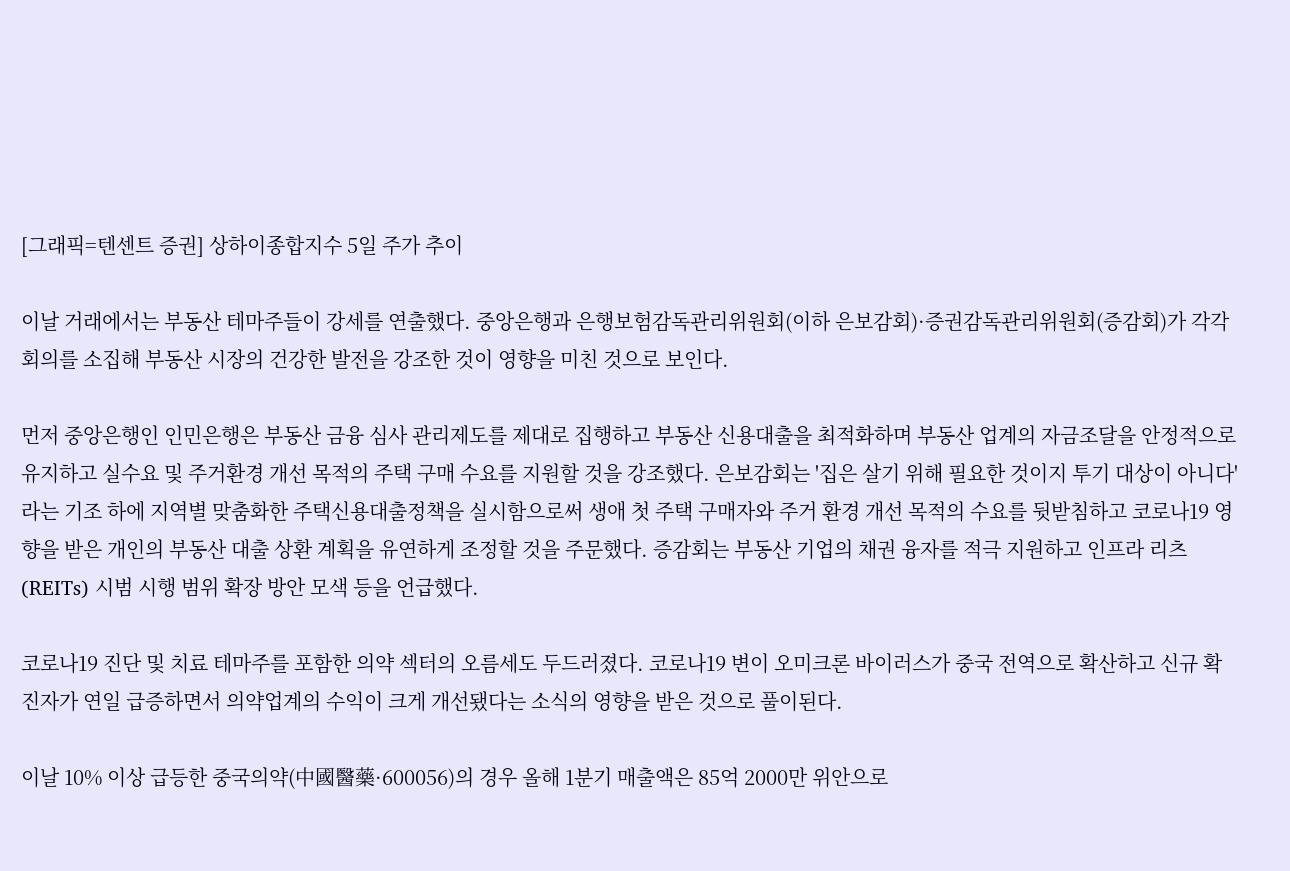[그래픽=텐센트 증권] 상하이종합지수 5일 주가 추이

이날 거래에서는 부동산 테마주들이 강세를 연출했다. 중앙은행과 은행보험감독관리위원회(이하 은보감회)·증권감독관리위원회(증감회)가 각각 회의를 소집해 부동산 시장의 건강한 발전을 강조한 것이 영향을 미친 것으로 보인다.

먼저 중앙은행인 인민은행은 부동산 금융 심사 관리제도를 제대로 집행하고 부동산 신용대출을 최적화하며 부동산 업계의 자금조달을 안정적으로 유지하고 실수요 및 주거환경 개선 목적의 주택 구매 수요를 지원할 것을 강조했다. 은보감회는 '집은 살기 위해 필요한 것이지 투기 대상이 아니다'라는 기조 하에 지역별 맞춤화한 주택신용대출정책을 실시함으로써 생애 첫 주택 구매자와 주거 환경 개선 목적의 수요를 뒷받침하고 코로나19 영향을 받은 개인의 부동산 대출 상환 계획을 유연하게 조정할 것을 주문했다. 증감회는 부동산 기업의 채권 융자를 적극 지원하고 인프라 리츠(REITs) 시범 시행 범위 확장 방안 모색 등을 언급했다.

코로나19 진단 및 치료 테마주를 포함한 의약 섹터의 오름세도 두드러졌다. 코로나19 변이 오미크론 바이러스가 중국 전역으로 확산하고 신규 확진자가 연일 급증하면서 의약업계의 수익이 크게 개선됐다는 소식의 영향을 받은 것으로 풀이된다.

이날 10% 이상 급등한 중국의약(中國醫藥·600056)의 경우 올해 1분기 매출액은 85억 2000만 위안으로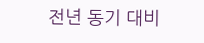전년 동기 대비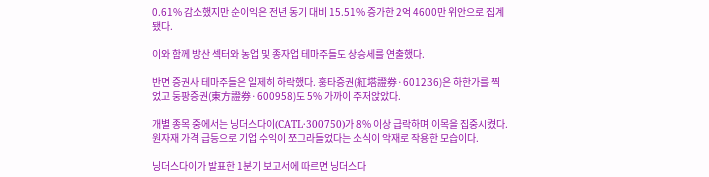0.61% 감소했지만 순이익은 전년 동기 대비 15.51% 증가한 2억 4600만 위안으로 집계됐다.

이와 함께 방산 섹터와 농업 및 종자업 테마주들도 상승세를 연출했다.

반면 증권사 테마주들은 일제히 하락했다. 훙타증권(紅塔證券·601236)은 하한가를 찍었고 둥팡증권(東方證券·600958)도 5% 가까이 주저앉았다.

개별 종목 중에서는 닝더스다이(CATL·300750)가 8% 이상 급락하며 이목을 집중시켰다. 원자재 가격 급등으로 기업 수익이 쪼그라들었다는 소식이 악재로 작용한 모습이다.

닝더스다이가 발표한 1분기 보고서에 따르면 닝더스다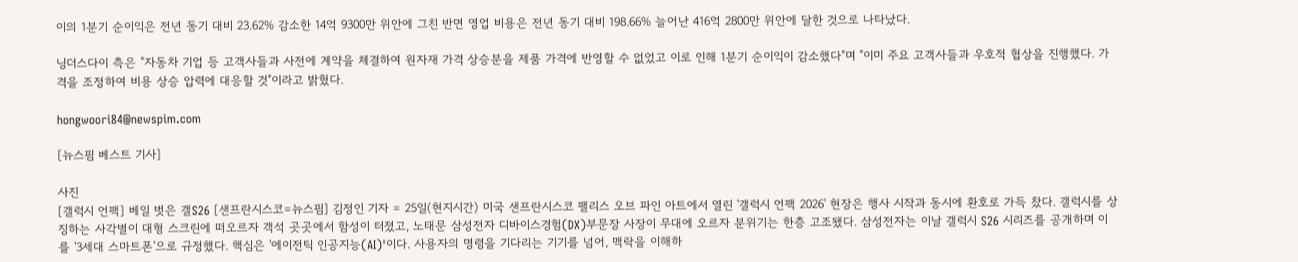이의 1분기 순이익은 전년 동기 대비 23.62% 감소한 14억 9300만 위안에 그친 반면 영업 비용은 전년 동기 대비 198.66% 늘어난 416억 2800만 위안에 달한 것으로 나타났다.

닝더스다이 측은 "자동차 기업 등 고객사들과 사전에 계약을 체결하여 원자재 가격 상승분을 제품 가격에 반영할 수 없었고 이로 인해 1분기 순이익이 감소했다"며 "이미 주요 고객사들과 우호적 협상을 진행했다. 가격을 조정하여 비용 상승 압력에 대응할 것"이라고 밝혔다.

hongwoori84@newspim.com

[뉴스핌 베스트 기사]

사진
[갤럭시 언팩] 베일 벗은 갤S26 [샌프란시스코=뉴스핌] 김정인 기자 = 25일(현지시간) 미국 샌프란시스코 팰리스 오브 파인 아트에서 열린 '갤럭시 언팩 2026' 현장은 행사 시작과 동시에 환호로 가득 찼다. 갤럭시를 상징하는 사각별이 대형 스크린에 떠오르자 객석 곳곳에서 함성이 터졌고, 노태문 삼성전자 디바이스경험(DX)부문장 사장이 무대에 오르자 분위기는 한층 고조됐다. 삼성전자는 이날 갤럭시 S26 시리즈를 공개하며 이를 '3세대 스마트폰'으로 규정했다. 핵심은 '에이전틱 인공지능(AI)'이다. 사용자의 명령을 기다리는 기기를 넘어, 맥락을 이해하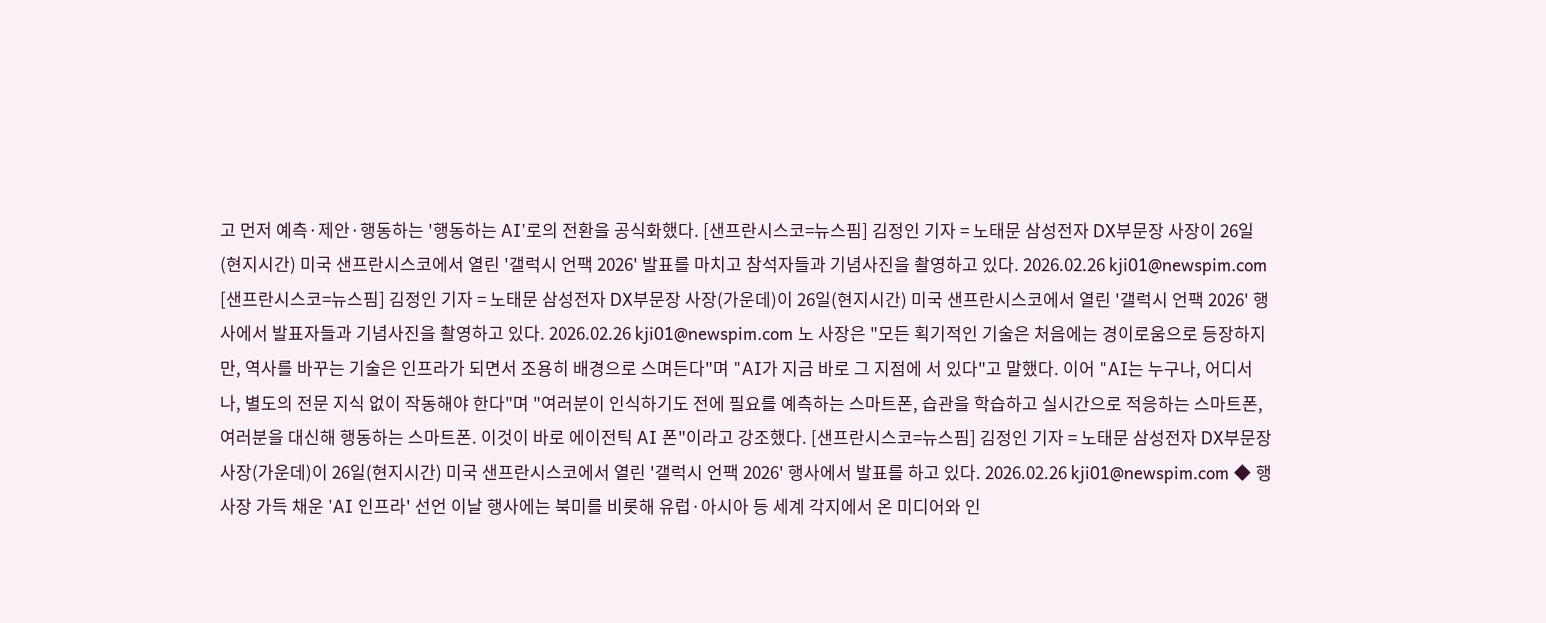고 먼저 예측·제안·행동하는 '행동하는 AI'로의 전환을 공식화했다. [샌프란시스코=뉴스핌] 김정인 기자 = 노태문 삼성전자 DX부문장 사장이 26일(현지시간) 미국 샌프란시스코에서 열린 '갤럭시 언팩 2026' 발표를 마치고 참석자들과 기념사진을 촬영하고 있다. 2026.02.26 kji01@newspim.com [샌프란시스코=뉴스핌] 김정인 기자 = 노태문 삼성전자 DX부문장 사장(가운데)이 26일(현지시간) 미국 샌프란시스코에서 열린 '갤럭시 언팩 2026' 행사에서 발표자들과 기념사진을 촬영하고 있다. 2026.02.26 kji01@newspim.com 노 사장은 "모든 획기적인 기술은 처음에는 경이로움으로 등장하지만, 역사를 바꾸는 기술은 인프라가 되면서 조용히 배경으로 스며든다"며 "AI가 지금 바로 그 지점에 서 있다"고 말했다. 이어 "AI는 누구나, 어디서나, 별도의 전문 지식 없이 작동해야 한다"며 "여러분이 인식하기도 전에 필요를 예측하는 스마트폰, 습관을 학습하고 실시간으로 적응하는 스마트폰, 여러분을 대신해 행동하는 스마트폰. 이것이 바로 에이전틱 AI 폰"이라고 강조했다. [샌프란시스코=뉴스핌] 김정인 기자 = 노태문 삼성전자 DX부문장 사장(가운데)이 26일(현지시간) 미국 샌프란시스코에서 열린 '갤럭시 언팩 2026' 행사에서 발표를 하고 있다. 2026.02.26 kji01@newspim.com ◆ 행사장 가득 채운 'AI 인프라' 선언 이날 행사에는 북미를 비롯해 유럽·아시아 등 세계 각지에서 온 미디어와 인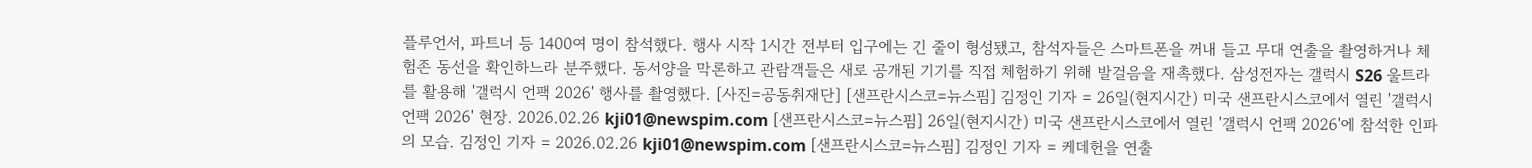플루언서, 파트너 등 1400여 명이 참석했다. 행사 시작 1시간 전부터 입구에는 긴 줄이 형성됐고, 참석자들은 스마트폰을 꺼내 들고 무대 연출을 촬영하거나 체험존 동선을 확인하느라 분주했다. 동서양을 막론하고 관람객들은 새로 공개된 기기를 직접 체험하기 위해 발걸음을 재촉했다. 삼성전자는 갤럭시 S26 울트라를 활용해 '갤럭시 언팩 2026' 행사를 촬영했다. [사진=공동취재단] [샌프란시스코=뉴스핌] 김정인 기자 = 26일(현지시간) 미국 샌프란시스코에서 열린 '갤럭시 언팩 2026' 현장. 2026.02.26 kji01@newspim.com [샌프란시스코=뉴스핌] 26일(현지시간) 미국 샌프란시스코에서 열린 '갤럭시 언팩 2026'에 참석한 인파의 모습. 김정인 기자 = 2026.02.26 kji01@newspim.com [샌프란시스코=뉴스핌] 김정인 기자 = 케데헌을 연출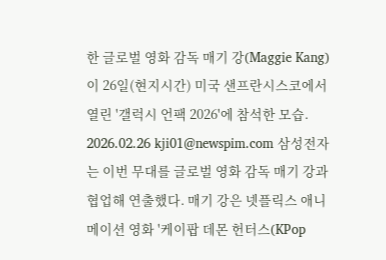한 글로벌 영화 감독 매기 강(Maggie Kang)이 26일(현지시간) 미국 샌프란시스코에서 열린 '갤럭시 언팩 2026'에 참석한 모습. 2026.02.26 kji01@newspim.com 삼성전자는 이번 무대를 글로벌 영화 감독 매기 강과 협업해 연출했다. 매기 강은 넷플릭스 애니메이션 영화 '케이팝 데몬 헌터스(KPop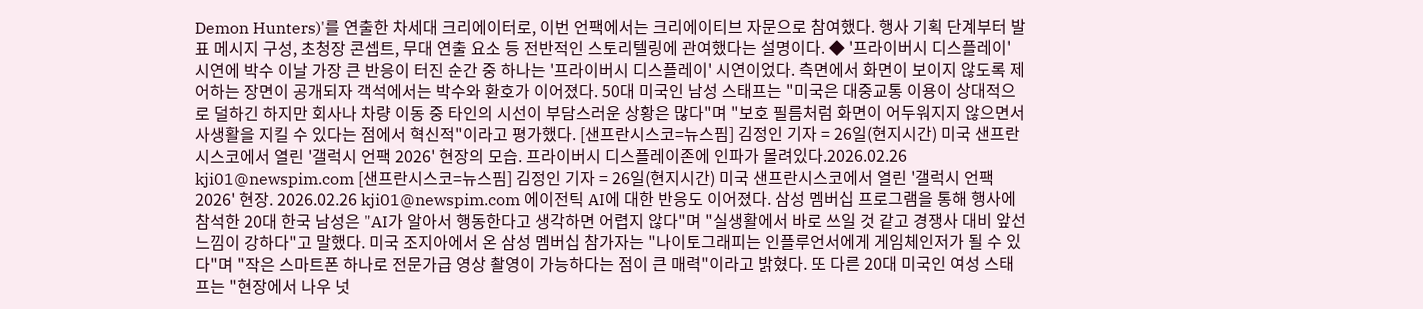Demon Hunters)'를 연출한 차세대 크리에이터로, 이번 언팩에서는 크리에이티브 자문으로 참여했다. 행사 기획 단계부터 발표 메시지 구성, 초청장 콘셉트, 무대 연출 요소 등 전반적인 스토리텔링에 관여했다는 설명이다. ◆ '프라이버시 디스플레이' 시연에 박수 이날 가장 큰 반응이 터진 순간 중 하나는 '프라이버시 디스플레이' 시연이었다. 측면에서 화면이 보이지 않도록 제어하는 장면이 공개되자 객석에서는 박수와 환호가 이어졌다. 50대 미국인 남성 스태프는 "미국은 대중교통 이용이 상대적으로 덜하긴 하지만 회사나 차량 이동 중 타인의 시선이 부담스러운 상황은 많다"며 "보호 필름처럼 화면이 어두워지지 않으면서 사생활을 지킬 수 있다는 점에서 혁신적"이라고 평가했다. [샌프란시스코=뉴스핌] 김정인 기자 = 26일(현지시간) 미국 샌프란시스코에서 열린 '갤럭시 언팩 2026' 현장의 모습. 프라이버시 디스플레이존에 인파가 몰려있다.2026.02.26 kji01@newspim.com [샌프란시스코=뉴스핌] 김정인 기자 = 26일(현지시간) 미국 샌프란시스코에서 열린 '갤럭시 언팩 2026' 현장. 2026.02.26 kji01@newspim.com 에이전틱 AI에 대한 반응도 이어졌다. 삼성 멤버십 프로그램을 통해 행사에 참석한 20대 한국 남성은 "AI가 알아서 행동한다고 생각하면 어렵지 않다"며 "실생활에서 바로 쓰일 것 같고 경쟁사 대비 앞선 느낌이 강하다"고 말했다. 미국 조지아에서 온 삼성 멤버십 참가자는 "나이토그래피는 인플루언서에게 게임체인저가 될 수 있다"며 "작은 스마트폰 하나로 전문가급 영상 촬영이 가능하다는 점이 큰 매력"이라고 밝혔다. 또 다른 20대 미국인 여성 스태프는 "현장에서 나우 넛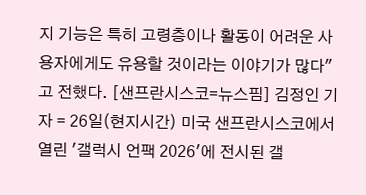지 기능은 특히 고령층이나 활동이 어려운 사용자에게도 유용할 것이라는 이야기가 많다"고 전했다. [샌프란시스코=뉴스핌] 김정인 기자 = 26일(현지시간) 미국 샌프란시스코에서 열린 '갤럭시 언팩 2026'에 전시된 갤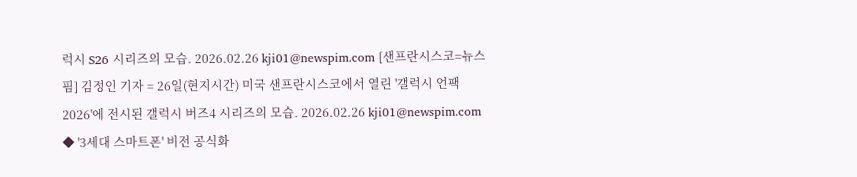럭시 S26 시리즈의 모습. 2026.02.26 kji01@newspim.com [샌프란시스코=뉴스핌] 김정인 기자 = 26일(현지시간) 미국 샌프란시스코에서 열린 '갤럭시 언팩 2026'에 전시된 갤럭시 버즈4 시리즈의 모습. 2026.02.26 kji01@newspim.com ◆ '3세대 스마트폰' 비전 공식화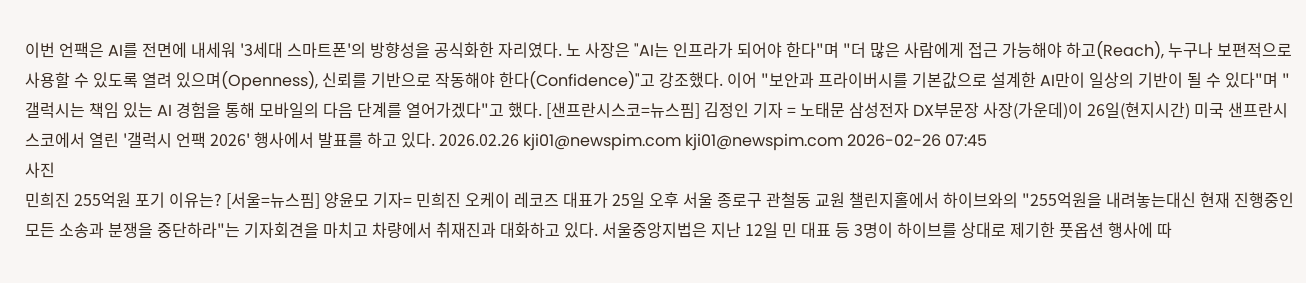이번 언팩은 AI를 전면에 내세워 '3세대 스마트폰'의 방향성을 공식화한 자리였다. 노 사장은 "AI는 인프라가 되어야 한다"며 "더 많은 사람에게 접근 가능해야 하고(Reach), 누구나 보편적으로 사용할 수 있도록 열려 있으며(Openness), 신뢰를 기반으로 작동해야 한다(Confidence)"고 강조했다. 이어 "보안과 프라이버시를 기본값으로 설계한 AI만이 일상의 기반이 될 수 있다"며 "갤럭시는 책임 있는 AI 경험을 통해 모바일의 다음 단계를 열어가겠다"고 했다. [샌프란시스코=뉴스핌] 김정인 기자 = 노태문 삼성전자 DX부문장 사장(가운데)이 26일(현지시간) 미국 샌프란시스코에서 열린 '갤럭시 언팩 2026' 행사에서 발표를 하고 있다. 2026.02.26 kji01@newspim.com kji01@newspim.com 2026-02-26 07:45
사진
민희진 255억원 포기 이유는? [서울=뉴스핌] 양윤모 기자= 민희진 오케이 레코즈 대표가 25일 오후 서울 종로구 관철동 교원 챌린지홀에서 하이브와의 "255억원을 내려놓는대신 현재 진행중인 모든 소송과 분쟁을 중단하라"는 기자회견을 마치고 차량에서 취재진과 대화하고 있다. 서울중앙지법은 지난 12일 민 대표 등 3명이 하이브를 상대로 제기한 풋옵션 행사에 따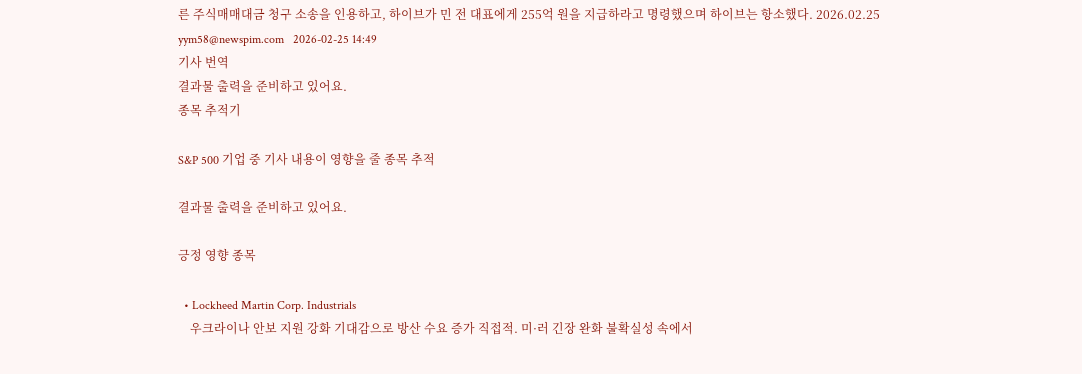른 주식매매대금 청구 소송을 인용하고, 하이브가 민 전 대표에게 255억 원을 지급하라고 명령했으며 하이브는 항소했다. 2026.02.25 yym58@newspim.com   2026-02-25 14:49
기사 번역
결과물 출력을 준비하고 있어요.
종목 추적기

S&P 500 기업 중 기사 내용이 영향을 줄 종목 추적

결과물 출력을 준비하고 있어요.

긍정 영향 종목

  • Lockheed Martin Corp. Industrials
    우크라이나 안보 지원 강화 기대감으로 방산 수요 증가 직접적. 미·러 긴장 완화 불확실성 속에서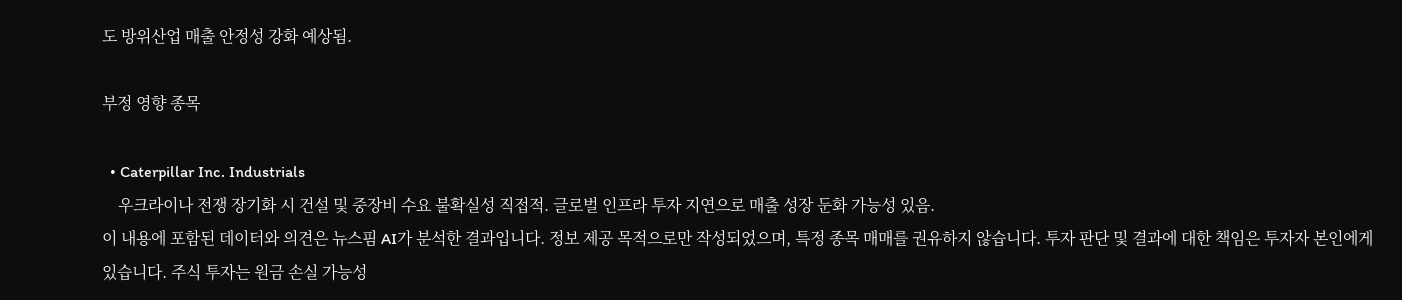도 방위산업 매출 안정성 강화 예상됨.

부정 영향 종목

  • Caterpillar Inc. Industrials
    우크라이나 전쟁 장기화 시 건설 및 중장비 수요 불확실성 직접적. 글로벌 인프라 투자 지연으로 매출 성장 둔화 가능성 있음.
이 내용에 포함된 데이터와 의견은 뉴스핌 AI가 분석한 결과입니다. 정보 제공 목적으로만 작성되었으며, 특정 종목 매매를 권유하지 않습니다. 투자 판단 및 결과에 대한 책임은 투자자 본인에게 있습니다. 주식 투자는 원금 손실 가능성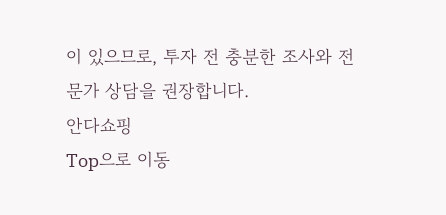이 있으므로, 투자 전 충분한 조사와 전문가 상담을 권장합니다.
안다쇼핑
Top으로 이동